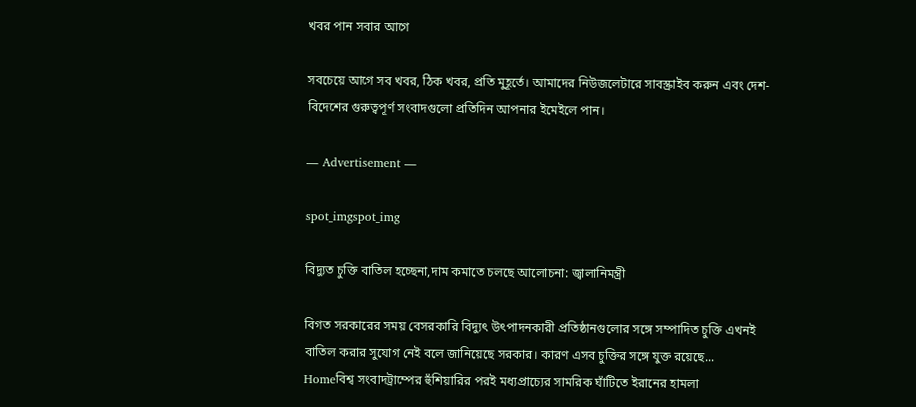খবর পান সবার আগে

সবচেয়ে আগে সব খবর, ঠিক খবর, প্রতি মুহূর্তে। আমাদের নিউজলেটারে সাবস্ক্রাইব করুন এবং দেশ-বিদেশের গুরুত্বপূর্ণ সংবাদগুলো প্রতিদিন আপনার ইমেইলে পান।

― Advertisement ―

spot_imgspot_img

বিদ্যুত চুক্তি বাতিল হচ্ছেনা,দাম কমাতে চলছে আলোচনা: জ্বালানিমন্ত্রী

বিগত সরকারের সময় বেসরকারি বিদ্যুৎ উৎপাদনকারী প্রতিষ্ঠানগুলোর সঙ্গে সম্পাদিত চুক্তি এখনই বাতিল করার সুযোগ নেই বলে জানিয়েছে সরকার। কারণ এসব চুক্তির সঙ্গে যুক্ত রয়েছে...
Homeবিশ্ব সংবাদট্রাম্পের হুঁশিয়ারির পরই মধ্যপ্রাচ্যের সামরিক ঘাঁটিতে ইরানের হামলা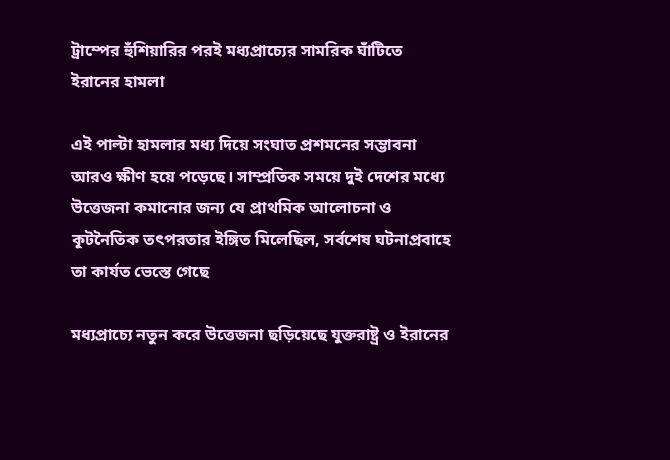ট্রাম্পের হুঁশিয়ারির পরই মধ্যপ্রাচ্যের সামরিক ঘাঁটিতে ইরানের হামলা

এই পাল্টা হামলার মধ্য দিয়ে সংঘাত প্রশমনের সম্ভাবনা আরও ক্ষীণ হয়ে পড়েছে। সাম্প্রতিক সময়ে দুই দেশের মধ্যে উত্তেজনা কমানোর জন্য যে প্রাথমিক আলোচনা ও কূটনৈতিক তৎপরতার ইঙ্গিত মিলেছিল, সর্বশেষ ঘটনাপ্রবাহে তা কার্যত ভেস্তে গেছে

মধ্যপ্রাচ্যে নতুন করে উত্তেজনা ছড়িয়েছে যুক্তরাষ্ট্র ও ইরানের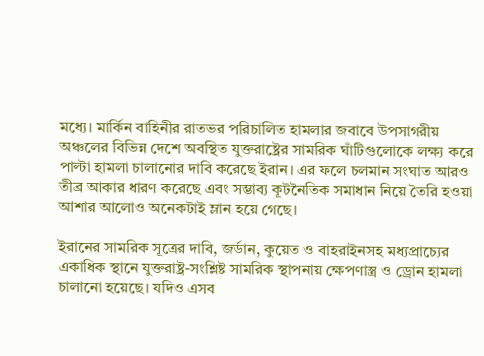মধ্যে। মার্কিন বাহিনীর রাতভর পরিচালিত হামলার জবাবে উপসাগরীয় অঞ্চলের বিভিন্ন দেশে অবস্থিত যুক্তরাষ্ট্রের সামরিক ঘাঁটিগুলোকে লক্ষ্য করে পাল্টা হামলা চালানোর দাবি করেছে ইরান। এর ফলে চলমান সংঘাত আরও তীব্র আকার ধারণ করেছে এবং সম্ভাব্য কূটনৈতিক সমাধান নিয়ে তৈরি হওয়া আশার আলোও অনেকটাই ম্লান হয়ে গেছে।

ইরানের সামরিক সূত্রের দাবি, জর্ডান, কুয়েত ও বাহরাইনসহ মধ্যপ্রাচ্যের একাধিক স্থানে যুক্তরাষ্ট্র-সংশ্লিষ্ট সামরিক স্থাপনায় ক্ষেপণাস্ত্র ও ড্রোন হামলা চালানো হয়েছে। যদিও এসব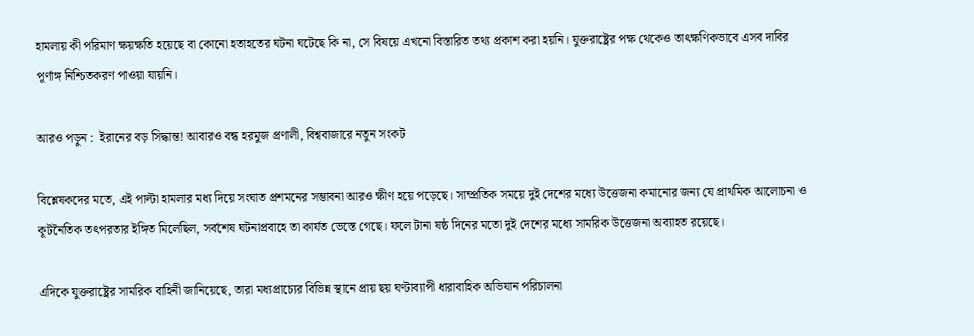হামলায় কী পরিমাণ ক্ষয়ক্ষতি হয়েছে বা কোনো হতাহতের ঘটনা ঘটেছে কি না, সে বিষয়ে এখনো বিস্তারিত তথ্য প্রকাশ করা হয়নি। যুক্তরাষ্ট্রের পক্ষ থেকেও তাৎক্ষণিকভাবে এসব দাবির পূর্ণাঙ্গ নিশ্চিতকরণ পাওয়া যায়নি।

আরও পড়ুন :  ইরানের বড় সিদ্ধান্ত! আবারও বন্ধ হরমুজ প্রণালী, বিশ্ববাজারে নতুন সংকট

বিশ্লেষকদের মতে, এই পাল্টা হামলার মধ্য দিয়ে সংঘাত প্রশমনের সম্ভাবনা আরও ক্ষীণ হয়ে পড়েছে। সাম্প্রতিক সময়ে দুই দেশের মধ্যে উত্তেজনা কমানোর জন্য যে প্রাথমিক আলোচনা ও কূটনৈতিক তৎপরতার ইঙ্গিত মিলেছিল, সর্বশেষ ঘটনাপ্রবাহে তা কার্যত ভেস্তে গেছে। ফলে টানা ষষ্ঠ দিনের মতো দুই দেশের মধ্যে সামরিক উত্তেজনা অব্যাহত রয়েছে।

এদিকে যুক্তরাষ্ট্রের সামরিক বাহিনী জানিয়েছে, তারা মধ্যপ্রাচ্যের বিভিন্ন স্থানে প্রায় ছয় ঘণ্টাব্যাপী ধারাবাহিক অভিযান পরিচালনা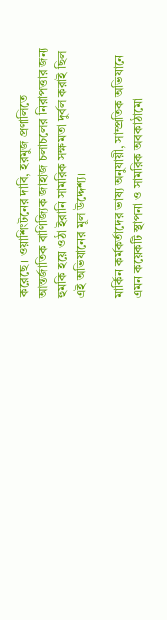করেছে। ওয়াশিংটনের দাবি, হরমুজ প্রণালিতে আন্তর্জাতিক বাণিজ্যিক জাহাজ চলাচলের নিরাপত্তার জন্য হুমকি হয়ে ওঠা ইরানি সামরিক সক্ষমতা দুর্বল করাই ছিল এই অভিযানের মূল উদ্দেশ্য।

মার্কিন কর্মকর্তাদের ভাষ্য অনুযায়ী, সাম্প্রতিক অভিযানে এমন কয়েকটি স্থাপনা ও সামরিক অবকাঠামো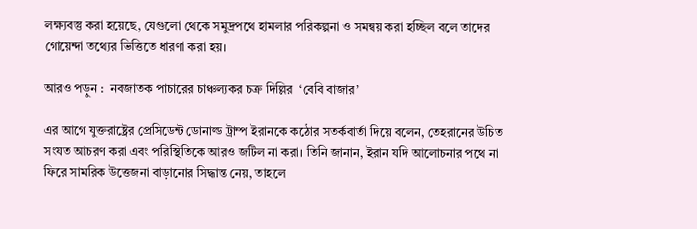লক্ষ্যবস্তু করা হয়েছে, যেগুলো থেকে সমুদ্রপথে হামলার পরিকল্পনা ও সমন্বয় করা হচ্ছিল বলে তাদের গোয়েন্দা তথ্যের ভিত্তিতে ধারণা করা হয়।

আরও পড়ুন :  নবজাতক পাচারের চাঞ্চল্যকর চক্র দিল্লির  ‘বেবি বাজার’

এর আগে যুক্তরাষ্ট্রের প্রেসিডেন্ট ডোনাল্ড ট্রাম্প ইরানকে কঠোর সতর্কবার্তা দিয়ে বলেন, তেহরানের উচিত সংযত আচরণ করা এবং পরিস্থিতিকে আরও জটিল না করা। তিনি জানান, ইরান যদি আলোচনার পথে না ফিরে সামরিক উত্তেজনা বাড়ানোর সিদ্ধান্ত নেয়, তাহলে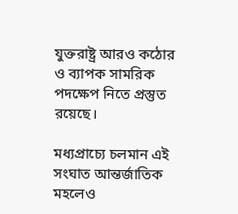যুক্তরাষ্ট্র আরও কঠোর ও ব্যাপক সামরিক পদক্ষেপ নিতে প্রস্তুত রয়েছে।

মধ্যপ্রাচ্যে চলমান এই সংঘাত আন্তর্জাতিক মহলেও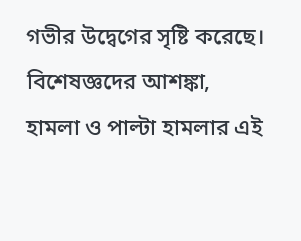গভীর উদ্বেগের সৃষ্টি করেছে। বিশেষজ্ঞদের আশঙ্কা, হামলা ও পাল্টা হামলার এই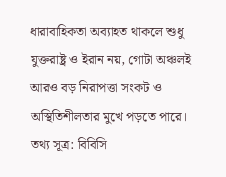ধারাবাহিকতা অব্যাহত থাকলে শুধু যুক্তরাষ্ট্র ও ইরান নয়, গোটা অঞ্চলই আরও বড় নিরাপত্তা সংকট ও অস্থিতিশীলতার মুখে পড়তে পারে। তথ্য সূত্র: বিবিসি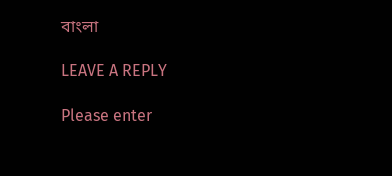বাংলা

LEAVE A REPLY

Please enter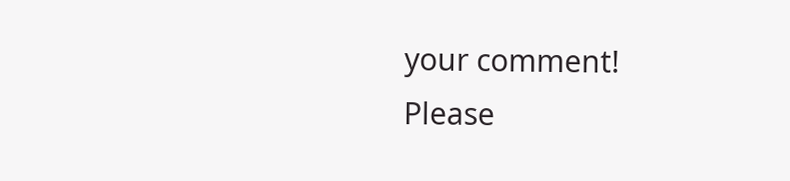your comment!
Please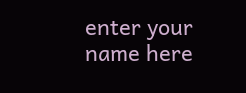enter your name here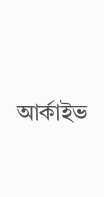আর্কাইভ